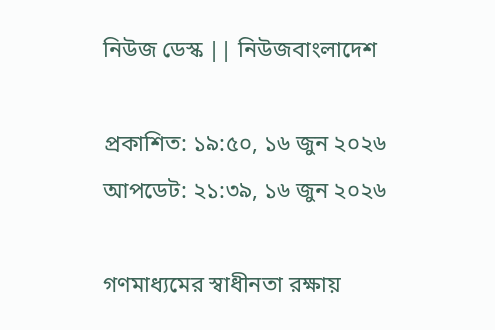নিউজ ডেস্ক || নিউজবাংলাদেশ

প্রকাশিত: ১৯:৫০, ১৬ জুন ২০২৬
আপডেট: ২১:৩৯, ১৬ জুন ২০২৬

গণমাধ্যমের স্বাধীনতা রক্ষায়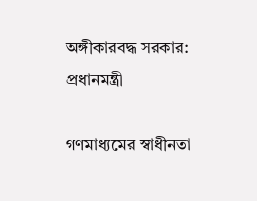অঙ্গীকারবদ্ধ সরকার: প্রধানমন্ত্রী

গণমাধ্যমের স্বাধীনতা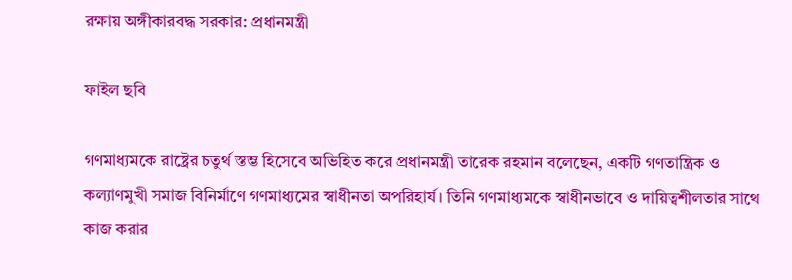রক্ষায় অঙ্গীকারবদ্ধ সরকার: প্রধানমন্ত্রী

ফাইল ছবি

গণমাধ্যমকে রাষ্ট্রের চতুর্থ স্তম্ভ হিসেবে অভিহিত করে প্রধানমন্ত্রী তারেক রহমান বলেছেন, একটি গণতান্ত্রিক ও কল্যাণমুখী সমাজ বিনির্মাণে গণমাধ্যমের স্বাধীনতা অপরিহার্য। তিনি গণমাধ্যমকে স্বাধীনভাবে ও দায়িত্বশীলতার সাথে কাজ করার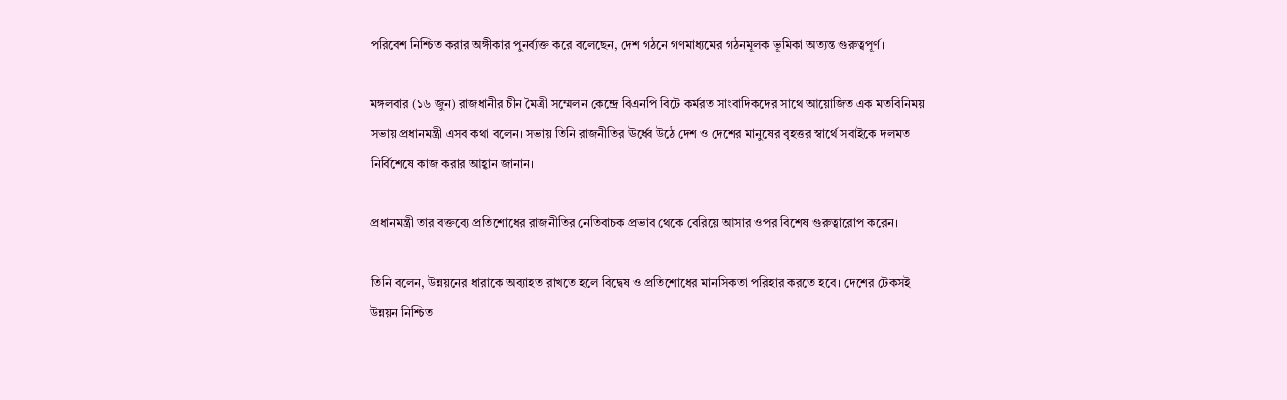পরিবেশ নিশ্চিত করার অঙ্গীকার পুনর্ব্যক্ত করে বলেছেন, দেশ গঠনে গণমাধ্যমের গঠনমূলক ভূমিকা অত্যন্ত গুরুত্বপূর্ণ।

মঙ্গলবার (১৬ জুন) রাজধানীর চীন মৈত্রী সম্মেলন কেন্দ্রে বিএনপি বিটে কর্মরত সাংবাদিকদের সাথে আয়োজিত এক মতবিনিময় সভায় প্রধানমন্ত্রী এসব কথা বলেন। সভায় তিনি রাজনীতির ঊর্ধ্বে উঠে দেশ ও দেশের মানুষের বৃহত্তর স্বার্থে সবাইকে দলমত নির্বিশেষে কাজ করার আহ্বান জানান।

প্রধানমন্ত্রী তার বক্তব্যে প্রতিশোধের রাজনীতির নেতিবাচক প্রভাব থেকে বেরিয়ে আসার ওপর বিশেষ গুরুত্বারোপ করেন।

তিনি বলেন, উন্নয়নের ধারাকে অব্যাহত রাখতে হলে বিদ্বেষ ও প্রতিশোধের মানসিকতা পরিহার করতে হবে। দেশের টেকসই উন্নয়ন নিশ্চিত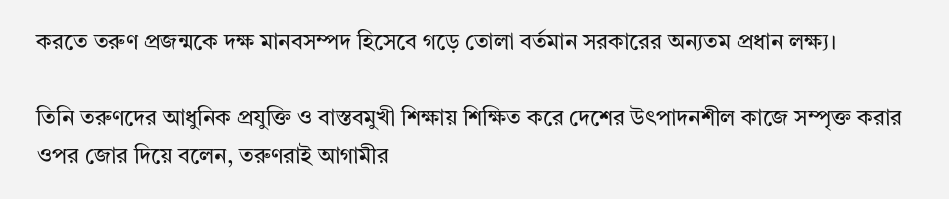করতে তরুণ প্রজন্মকে দক্ষ মানবসম্পদ হিসেবে গড়ে তোলা বর্তমান সরকারের অন্যতম প্রধান লক্ষ্য।

তিনি তরুণদের আধুনিক প্রযুক্তি ও বাস্তবমুখী শিক্ষায় শিক্ষিত করে দেশের উৎপাদনশীল কাজে সম্পৃক্ত করার ওপর জোর দিয়ে বলেন, তরুণরাই আগামীর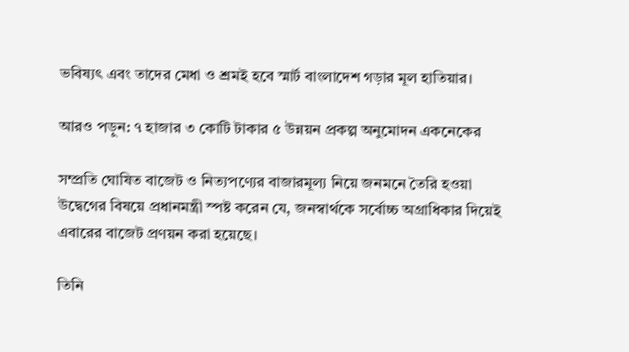ভবিষ্যৎ এবং তাদের মেধা ও শ্রমই হবে স্মার্ট বাংলাদেশ গড়ার মূল হাতিয়ার।

আরও পড়ুন: ৭ হাজার ৩ কোটি টাকার ৫ উন্নয়ন প্রকল্প অনুমোদন একনেকের

সম্প্রতি ঘোষিত বাজেট ও নিত্যপণ্যের বাজারমূল্য নিয়ে জনমনে তৈরি হওয়া উদ্বেগের বিষয়ে প্রধানমন্ত্রী স্পষ্ট করেন যে, জনস্বার্থকে সর্বোচ্চ অগ্রাধিকার দিয়েই এবারের বাজেট প্রণয়ন করা হয়েছে।

তিনি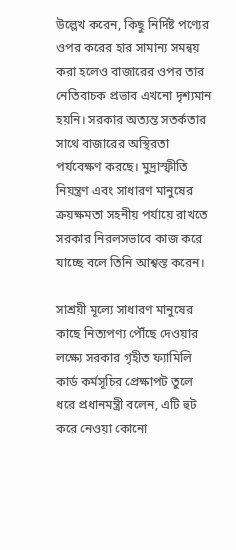উল্লেখ করেন, কিছু নির্দিষ্ট পণ্যের ওপর করের হার সামান্য সমন্বয় করা হলেও বাজারের ওপর তার নেতিবাচক প্রভাব এখনো দৃশ্যমান হয়নি। সরকার অত্যন্ত সতর্কতার সাথে বাজারের অস্থিরতা পর্যবেক্ষণ করছে। মুদ্রাস্ফীতি নিয়ন্ত্রণ এবং সাধারণ মানুষের ক্রয়ক্ষমতা সহনীয় পর্যায়ে রাখতে সরকার নিরলসভাবে কাজ করে যাচ্ছে বলে তিনি আশ্বস্ত করেন।

সাশ্রয়ী মূল্যে সাধারণ মানুষের কাছে নিত্যপণ্য পৌঁছে দেওয়ার লক্ষ্যে সরকার গৃহীত ফ্যামিলি কার্ড কর্মসূচির প্রেক্ষাপট তুলে ধরে প্রধানমন্ত্রী বলেন, এটি হুট করে নেওয়া কোনো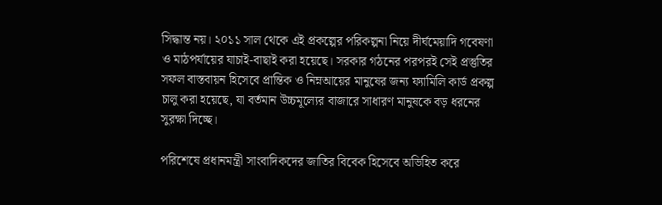সিদ্ধান্ত নয়। ২০১১ সাল থেকে এই প্রকল্পের পরিকল্পনা নিয়ে দীর্ঘমেয়াদি গবেষণা ও মাঠপর্যায়ের যাচাই-বাছাই করা হয়েছে। সরকার গঠনের পরপরই সেই প্রস্তুতির সফল বাস্তবায়ন হিসেবে প্রান্তিক ও নিম্নআয়ের মানুষের জন্য ফ্যামিলি কার্ড প্রকল্প চালু করা হয়েছে, যা বর্তমান উচ্চমূল্যের বাজারে সাধারণ মানুষকে বড় ধরনের সুরক্ষা দিচ্ছে।

পরিশেষে প্রধানমন্ত্রী সাংবাদিকদের জাতির বিবেক হিসেবে অভিহিত করে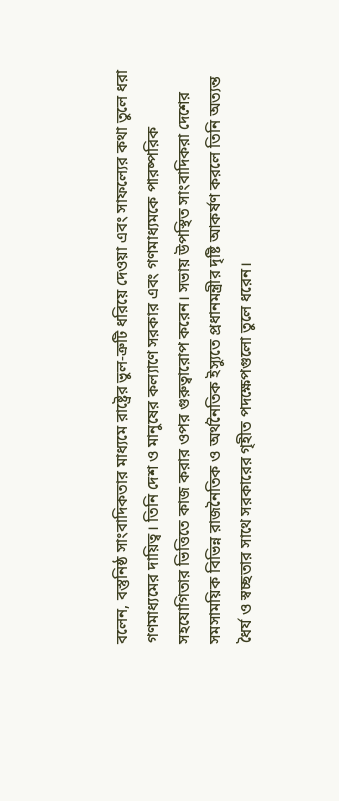বলেন, বস্তুনিষ্ঠ সাংবাদিকতার মাধ্যমে রাষ্ট্রের ভুল-ত্রুটি ধরিয়ে দেওয়া এবং সাফল্যের কথা তুলে ধরা গণমাধ্যমের দায়িত্ব। তিনি দেশ ও মানুষের কল্যাণে সরকার এবং গণমাধ্যমকে পারষ্পরিক সহযোগিতার ভিত্তিতে কাজ করার ওপর গুরুত্বারোপ করেন। সভায় উপস্থিত সাংবাদিকরা দেশের সমসাময়িক বিভিন্ন রাজনৈতিক ও অর্থনৈতিক ইস্যুতে প্রধানমন্ত্রীর দৃষ্টি আকর্ষণ করলে তিনি অত্যন্ত ধৈর্য ও স্বচ্ছতার সাথে সরকারের গৃহীত পদক্ষেপগুলো তুলে ধরেন।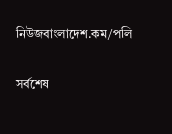নিউজবাংলাদেশ.কম/পলি

সর্বশেষ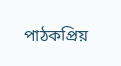পাঠকপ্রিয়